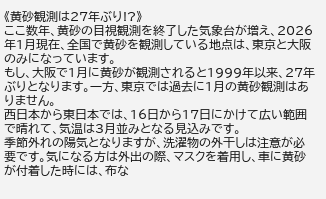《黄砂観測は27年ぶり!?》
ここ数年、黄砂の目視観測を終了した気象台が増え、2026年1月現在、全国で黄砂を観測している地点は、東京と大阪のみになっています。
もし、大阪で1月に黄砂が観測されると1999年以来、27年ぶりとなります。一方、東京では過去に1月の黄砂観測はありません。
西日本から東日本では、16日から17日にかけて広い範囲で晴れて、気温は3月並みとなる見込みです。
季節外れの陽気となりますが、洗濯物の外干しは注意が必要です。気になる方は外出の際、マスクを着用し、車に黄砂が付着した時には、布な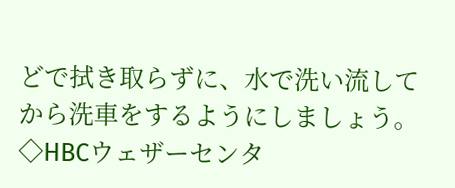どで拭き取らずに、水で洗い流してから洗車をするようにしましょう。
◇HBCウェザーセンタ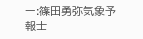ー:篠田勇弥気象予報士